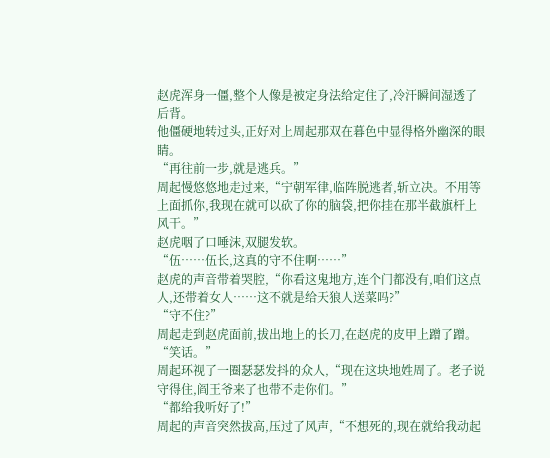赵虎浑身一僵,整个人像是被定身法给定住了,冷汗瞬间湿透了后背。
他僵硬地转过头,正好对上周起那双在暮色中显得格外幽深的眼睛。
“再往前一步,就是逃兵。”
周起慢悠悠地走过来,“宁朝军律,临阵脱逃者,斩立决。不用等上面抓你,我现在就可以砍了你的脑袋,把你挂在那半截旗杆上风干。”
赵虎咽了口唾沫,双腿发软。
“伍……伍长,这真的守不住啊……”
赵虎的声音带着哭腔,“你看这鬼地方,连个门都没有,咱们这点人,还带着女人……这不就是给天狼人送菜吗?”
“守不住?”
周起走到赵虎面前,拔出地上的长刀,在赵虎的皮甲上蹭了蹭。
“笑话。”
周起环视了一圈瑟瑟发抖的众人,“现在这块地姓周了。老子说守得住,阎王爷来了也带不走你们。”
“都给我听好了!”
周起的声音突然拔高,压过了风声,“不想死的,现在就给我动起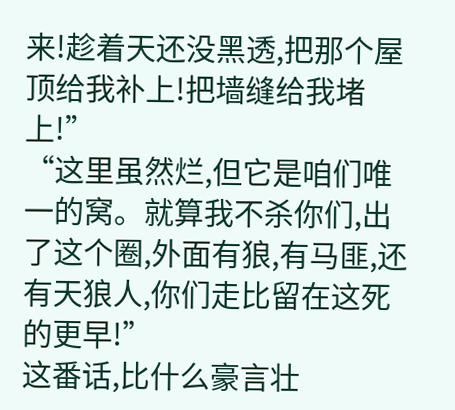来!趁着天还没黑透,把那个屋顶给我补上!把墙缝给我堵上!”
“这里虽然烂,但它是咱们唯一的窝。就算我不杀你们,出了这个圈,外面有狼,有马匪,还有天狼人,你们走比留在这死的更早!”
这番话,比什么豪言壮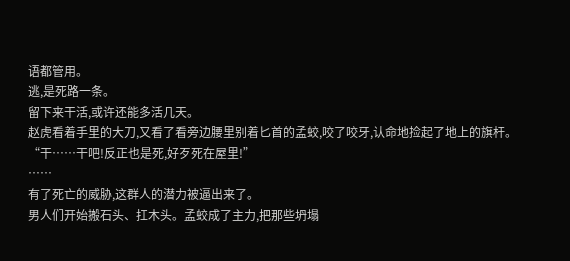语都管用。
逃,是死路一条。
留下来干活,或许还能多活几天。
赵虎看着手里的大刀,又看了看旁边腰里别着匕首的孟蛟,咬了咬牙,认命地捡起了地上的旗杆。
“干……干吧!反正也是死,好歹死在屋里!”
……
有了死亡的威胁,这群人的潜力被逼出来了。
男人们开始搬石头、扛木头。孟蛟成了主力,把那些坍塌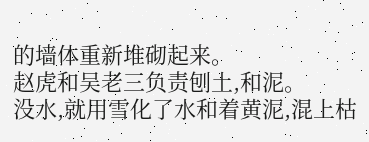的墙体重新堆砌起来。
赵虎和吴老三负责刨土,和泥。
没水,就用雪化了水和着黄泥,混上枯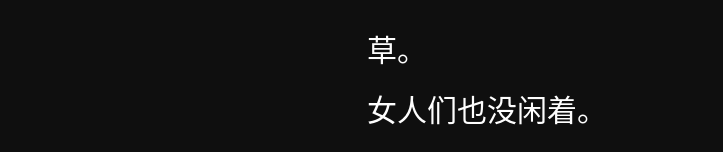草。
女人们也没闲着。